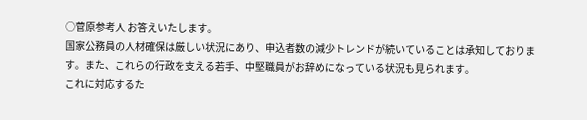○菅原参考人 お答えいたします。
国家公務員の人材確保は厳しい状況にあり、申込者数の減少トレンドが続いていることは承知しております。また、これらの行政を支える若手、中堅職員がお辞めになっている状況も見られます。
これに対応するた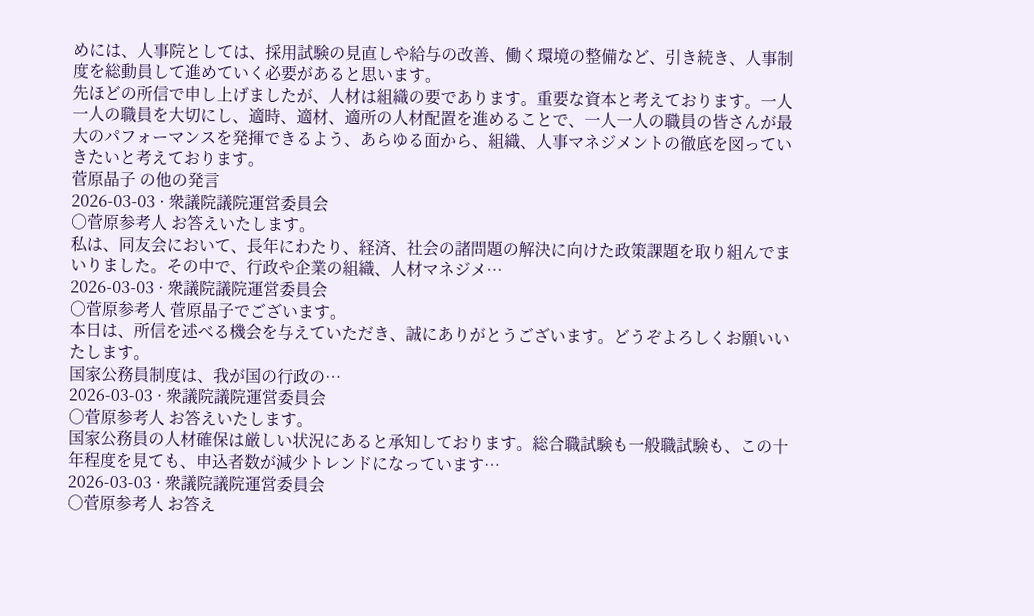めには、人事院としては、採用試験の見直しや給与の改善、働く環境の整備など、引き続き、人事制度を総動員して進めていく必要があると思います。
先ほどの所信で申し上げましたが、人材は組織の要であります。重要な資本と考えております。一人一人の職員を大切にし、適時、適材、適所の人材配置を進めることで、一人一人の職員の皆さんが最大のパフォーマンスを発揮できるよう、あらゆる面から、組織、人事マネジメントの徹底を図っていきたいと考えております。
菅原晶子 の他の発言
2026-03-03 · 衆議院議院運営委員会
○菅原参考人 お答えいたします。
私は、同友会において、長年にわたり、経済、社会の諸問題の解決に向けた政策課題を取り組んでまいりました。その中で、行政や企業の組織、人材マネジメ…
2026-03-03 · 衆議院議院運営委員会
○菅原参考人 菅原晶子でございます。
本日は、所信を述べる機会を与えていただき、誠にありがとうございます。どうぞよろしくお願いいたします。
国家公務員制度は、我が国の行政の…
2026-03-03 · 衆議院議院運営委員会
○菅原参考人 お答えいたします。
国家公務員の人材確保は厳しい状況にあると承知しております。総合職試験も一般職試験も、この十年程度を見ても、申込者数が減少トレンドになっています…
2026-03-03 · 衆議院議院運営委員会
○菅原参考人 お答え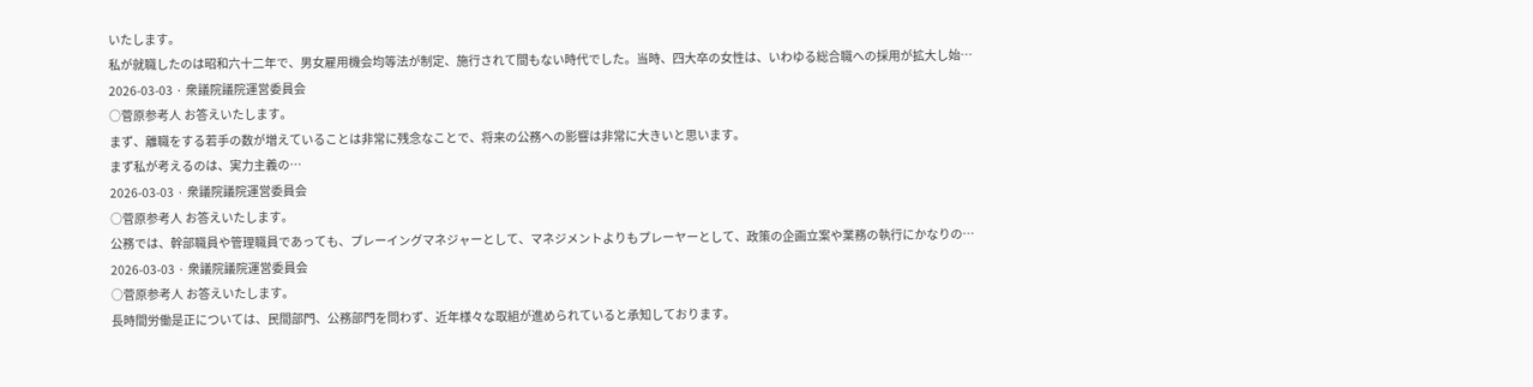いたします。
私が就職したのは昭和六十二年で、男女雇用機会均等法が制定、施行されて間もない時代でした。当時、四大卒の女性は、いわゆる総合職への採用が拡大し始…
2026-03-03 · 衆議院議院運営委員会
○菅原参考人 お答えいたします。
まず、離職をする若手の数が増えていることは非常に残念なことで、将来の公務への影響は非常に大きいと思います。
まず私が考えるのは、実力主義の…
2026-03-03 · 衆議院議院運営委員会
○菅原参考人 お答えいたします。
公務では、幹部職員や管理職員であっても、プレーイングマネジャーとして、マネジメントよりもプレーヤーとして、政策の企画立案や業務の執行にかなりの…
2026-03-03 · 衆議院議院運営委員会
○菅原参考人 お答えいたします。
長時間労働是正については、民間部門、公務部門を問わず、近年様々な取組が進められていると承知しております。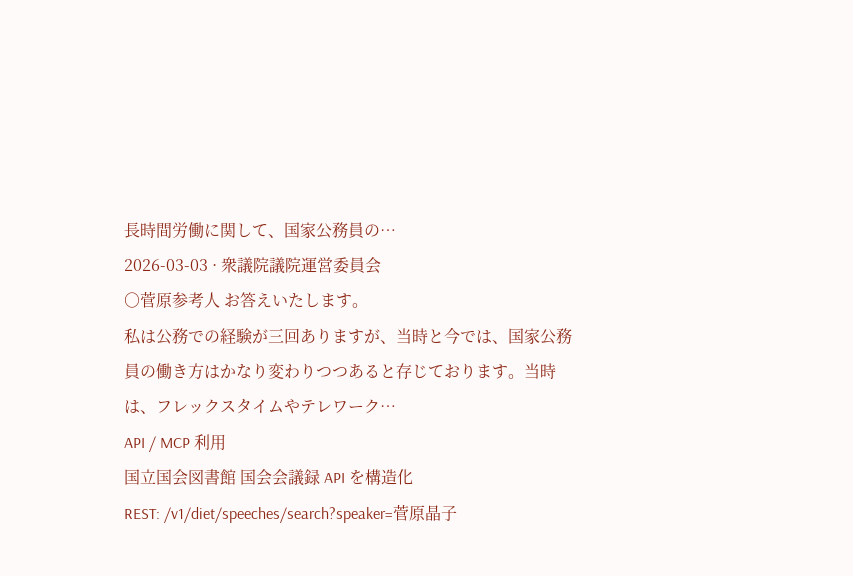長時間労働に関して、国家公務員の…
2026-03-03 · 衆議院議院運営委員会
○菅原参考人 お答えいたします。
私は公務での経験が三回ありますが、当時と今では、国家公務員の働き方はかなり変わりつつあると存じております。当時は、フレックスタイムやテレワーク…
API / MCP 利用
国立国会図書館 国会会議録 API を構造化
REST: /v1/diet/speeches/search?speaker=菅原晶子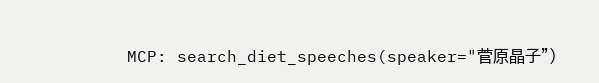MCP: search_diet_speeches(speaker="菅原晶子")